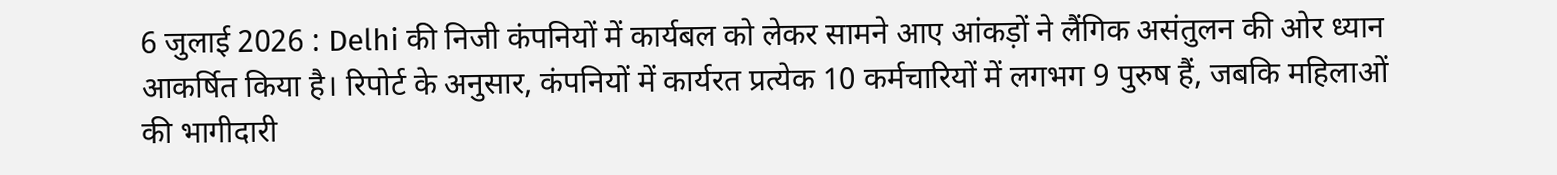6 जुलाई 2026 : Delhi की निजी कंपनियों में कार्यबल को लेकर सामने आए आंकड़ों ने लैंगिक असंतुलन की ओर ध्यान आकर्षित किया है। रिपोर्ट के अनुसार, कंपनियों में कार्यरत प्रत्येक 10 कर्मचारियों में लगभग 9 पुरुष हैं, जबकि महिलाओं की भागीदारी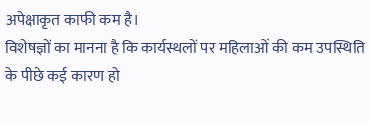अपेक्षाकृत काफी कम है।
विशेषज्ञों का मानना है कि कार्यस्थलों पर महिलाओं की कम उपस्थिति के पीछे कई कारण हो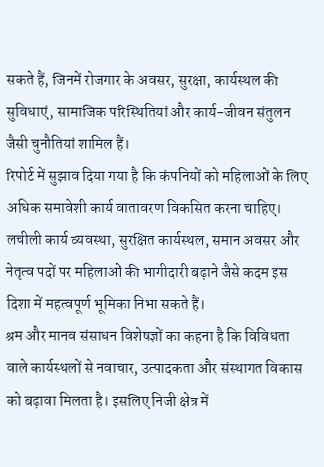सकते हैं, जिनमें रोजगार के अवसर, सुरक्षा, कार्यस्थल की सुविधाएं, सामाजिक परिस्थितियां और कार्य-जीवन संतुलन जैसी चुनौतियां शामिल हैं।
रिपोर्ट में सुझाव दिया गया है कि कंपनियों को महिलाओं के लिए अधिक समावेशी कार्य वातावरण विकसित करना चाहिए। लचीली कार्य व्यवस्था, सुरक्षित कार्यस्थल, समान अवसर और नेतृत्व पदों पर महिलाओं की भागीदारी बढ़ाने जैसे कदम इस दिशा में महत्वपूर्ण भूमिका निभा सकते हैं।
श्रम और मानव संसाधन विशेषज्ञों का कहना है कि विविधता वाले कार्यस्थलों से नवाचार, उत्पादकता और संस्थागत विकास को बढ़ावा मिलता है। इसलिए निजी क्षेत्र में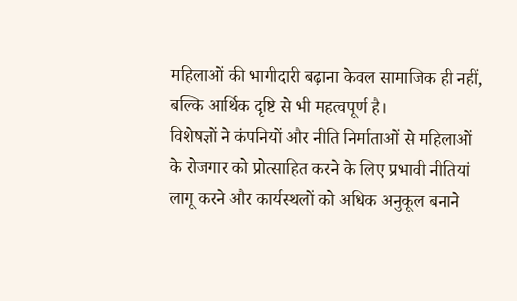महिलाओं की भागीदारी बढ़ाना केवल सामाजिक ही नहीं, बल्कि आर्थिक दृष्टि से भी महत्वपूर्ण है।
विशेषज्ञों ने कंपनियों और नीति निर्माताओं से महिलाओं के रोजगार को प्रोत्साहित करने के लिए प्रभावी नीतियां लागू करने और कार्यस्थलों को अधिक अनुकूल बनाने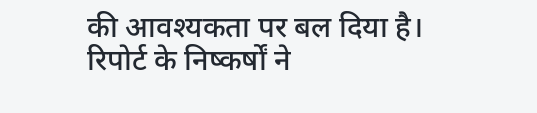की आवश्यकता पर बल दिया है।
रिपोर्ट के निष्कर्षों ने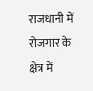राजधानी में रोजगार के क्षेत्र में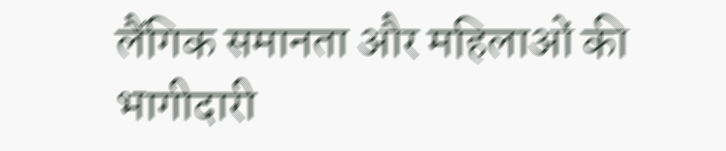लैंगिक समानता और महिलाओं की भागीदारी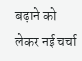बढ़ाने को लेकर नई चर्चा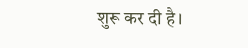शुरू कर दी है।